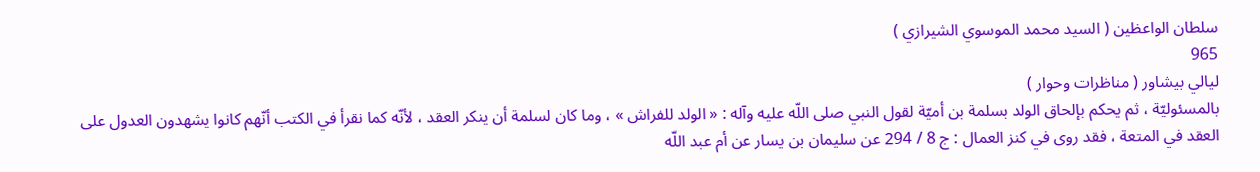سلطان الواعظين ( السيد محمد الموسوي الشيرازي )
965
ليالي بيشاور ( مناظرات وحوار )
بالمسئوليّة ، ثم يحكم بإلحاق الولد بسلمة بن أميّة لقول النبي صلى اللّه عليه وآله : « الولد للفراش » ، وما كان لسلمة أن ينكر العقد ، لأنّه كما نقرأ في الكتب أنّهم كانوا يشهدون العدول على العقد في المتعة ، فقد روى في كنز العمال : ج 8 / 294 عن سليمان بن يسار عن أم عبد اللّه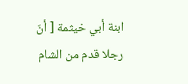ابنة أبي خيثمة [ أنّ رجلا قدم من الشام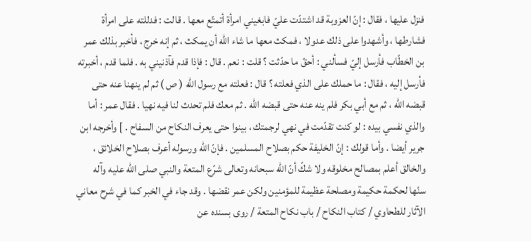فنزل عليها ، فقال : إنّ العزوبة قد اشتدّت عليّ فابغيني امرأة أتمتّع معها . قالت : فدللته على امرأة فشارطها ، وأشهدوا على ذلك عدولا ، فمكث معها ما شاء اللّه أن يمكث ، ثم إنه خرج ، فأخبر بذلك عمر بن الخطّاب فأرسل إليّ فسألني : أحقّ ما حدّثت ؟ قلت : نعم . قال : فإذا قدم فآذنيني به . فلما قدم ، أخبرته فأرسل إليه ، فقال : ما حملك على الذي فعلته ؟ قال : فعلته مع رسول اللّه ( ص ) ثم لم ينهنا عنه حتى قبضه اللّه ، ثم مع أبي بكر فلم ينه عنه حتى قبضه اللّه . ثم معك فلم تحدث لنا فيه نهيا . فقال عمر : أما والذي نفسي بيده : لو كنت تقدّمت في نهي لرجمتك ، بينوا حتى يعرف النكاح من السفاح . ] وأخرجه ابن جرير أيضا . وأما قولك : إنّ الخليفة حكم بصلاح المسلمين . فإنّ اللّه ورسوله أعرف بصلاح الخلائق ، والخالق أعلم بمصالح مخلوقه ولا شكّ أنّ اللّه سبحانه وتعالى شرّع المتعة والنبي صلى اللّه عليه وآله سنّها لحكمة حكيمة ومصلحة عظيمة للمؤمنين ولكن عمر نقضها . وقد جاء في الخبر كما في شرح معاني الآثار للطحاوي / كتاب النكاح / باب نكاح المتعة / روى بسنده عن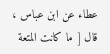عطاء عن ابن عباس ، قال [ ما كانت المتعة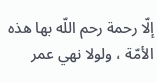إلّا رحمة رحم اللّه بها هذه الأمّة ، ولولا نهي عمر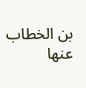بن الخطاب عنها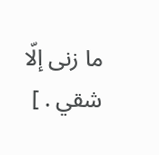ما زنى إلّا شقي . ]